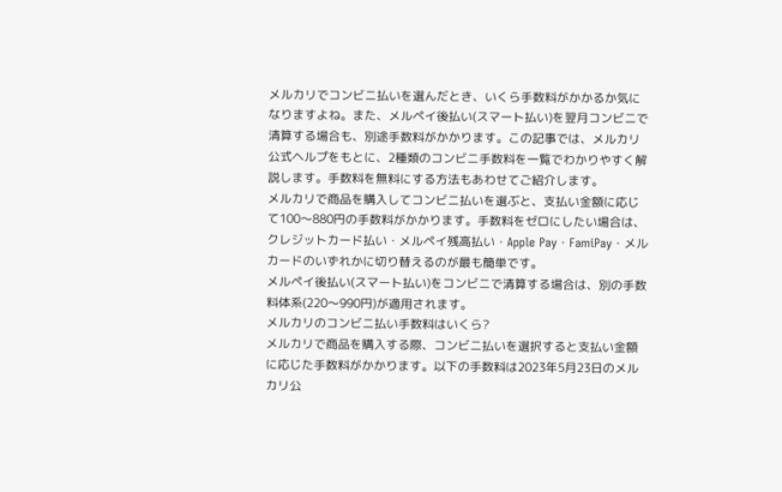メルカリでコンビニ払いを選んだとき、いくら手数料がかかるか気になりますよね。また、メルペイ後払い(スマート払い)を翌月コンビニで清算する場合も、別途手数料がかかります。この記事では、メルカリ公式ヘルプをもとに、2種類のコンビニ手数料を一覧でわかりやすく解説します。手数料を無料にする方法もあわせてご紹介します。
メルカリで商品を購入してコンビニ払いを選ぶと、支払い金額に応じて100〜880円の手数料がかかります。手数料をゼロにしたい場合は、クレジットカード払い・メルペイ残高払い・Apple Pay・FamiPay・メルカードのいずれかに切り替えるのが最も簡単です。
メルペイ後払い(スマート払い)をコンビニで清算する場合は、別の手数料体系(220〜990円)が適用されます。
メルカリのコンビニ払い手数料はいくら?
メルカリで商品を購入する際、コンビニ払いを選択すると支払い金額に応じた手数料がかかります。以下の手数料は2023年5月23日のメルカリ公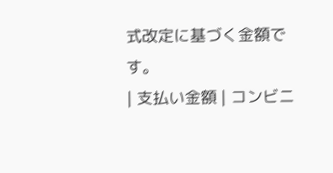式改定に基づく金額です。
| 支払い金額 | コンビニ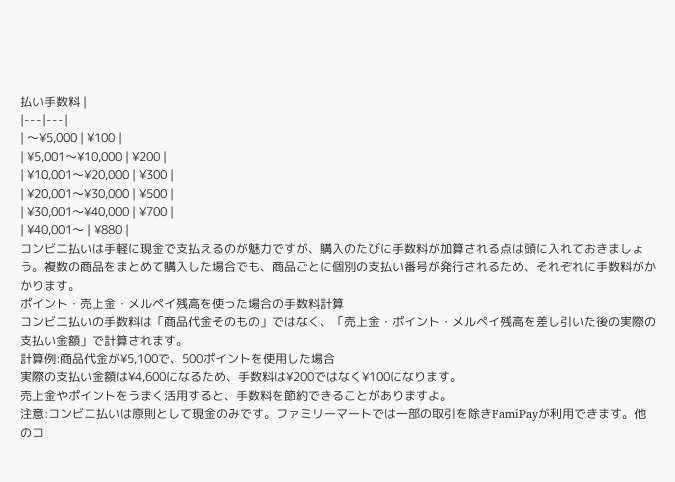払い手数料 |
|---|---|
| 〜¥5,000 | ¥100 |
| ¥5,001〜¥10,000 | ¥200 |
| ¥10,001〜¥20,000 | ¥300 |
| ¥20,001〜¥30,000 | ¥500 |
| ¥30,001〜¥40,000 | ¥700 |
| ¥40,001〜 | ¥880 |
コンビニ払いは手軽に現金で支払えるのが魅力ですが、購入のたびに手数料が加算される点は頭に入れておきましょう。複数の商品をまとめて購入した場合でも、商品ごとに個別の支払い番号が発行されるため、それぞれに手数料がかかります。
ポイント・売上金・メルペイ残高を使った場合の手数料計算
コンビニ払いの手数料は「商品代金そのもの」ではなく、「売上金・ポイント・メルペイ残高を差し引いた後の実際の支払い金額」で計算されます。
計算例:商品代金が¥5,100で、500ポイントを使用した場合
実際の支払い金額は¥4,600になるため、手数料は¥200ではなく¥100になります。
売上金やポイントをうまく活用すると、手数料を節約できることがありますよ。
注意:コンビニ払いは原則として現金のみです。ファミリーマートでは一部の取引を除きFamiPayが利用できます。他のコ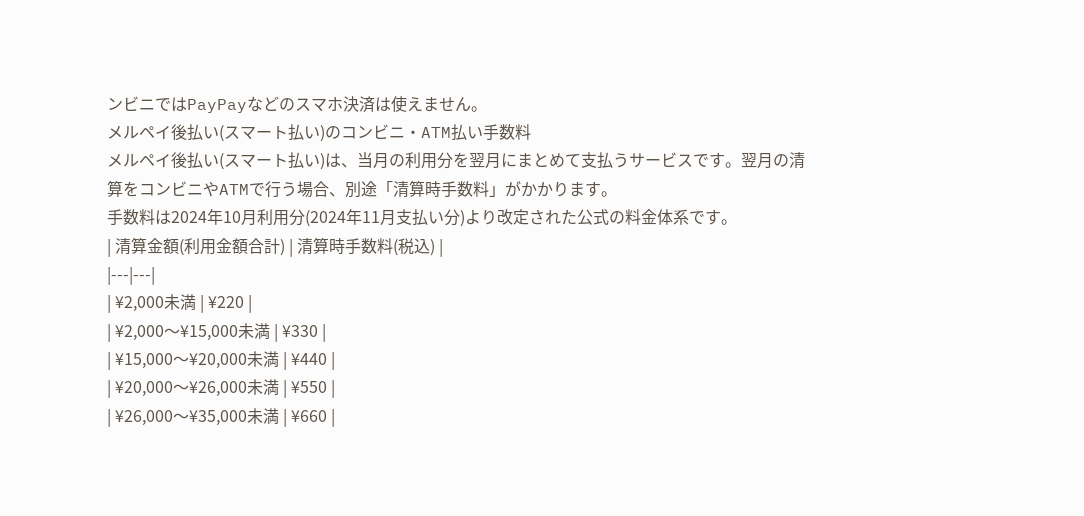ンビニではPayPayなどのスマホ決済は使えません。
メルペイ後払い(スマート払い)のコンビニ・ATM払い手数料
メルペイ後払い(スマート払い)は、当月の利用分を翌月にまとめて支払うサービスです。翌月の清算をコンビニやATMで行う場合、別途「清算時手数料」がかかります。
手数料は2024年10月利用分(2024年11月支払い分)より改定された公式の料金体系です。
| 清算金額(利用金額合計) | 清算時手数料(税込) |
|---|---|
| ¥2,000未満 | ¥220 |
| ¥2,000〜¥15,000未満 | ¥330 |
| ¥15,000〜¥20,000未満 | ¥440 |
| ¥20,000〜¥26,000未満 | ¥550 |
| ¥26,000〜¥35,000未満 | ¥660 |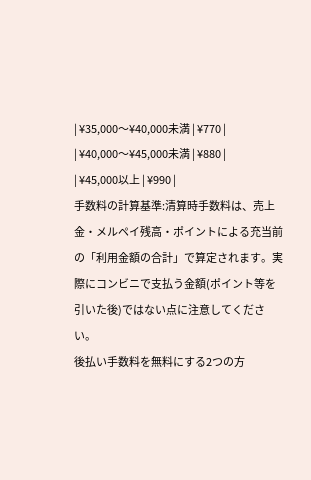| ¥35,000〜¥40,000未満 | ¥770 |
| ¥40,000〜¥45,000未満 | ¥880 |
| ¥45,000以上 | ¥990 |
手数料の計算基準:清算時手数料は、売上金・メルペイ残高・ポイントによる充当前の「利用金額の合計」で算定されます。実際にコンビニで支払う金額(ポイント等を引いた後)ではない点に注意してください。
後払い手数料を無料にする2つの方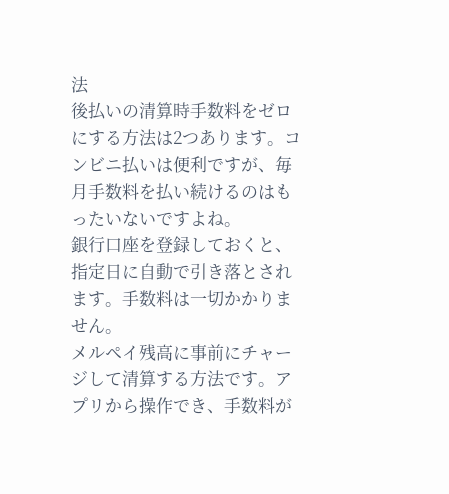法
後払いの清算時手数料をゼロにする方法は2つあります。コンビニ払いは便利ですが、毎月手数料を払い続けるのはもったいないですよね。
銀行口座を登録しておくと、指定日に自動で引き落とされます。手数料は一切かかりません。
メルペイ残高に事前にチャージして清算する方法です。アプリから操作でき、手数料が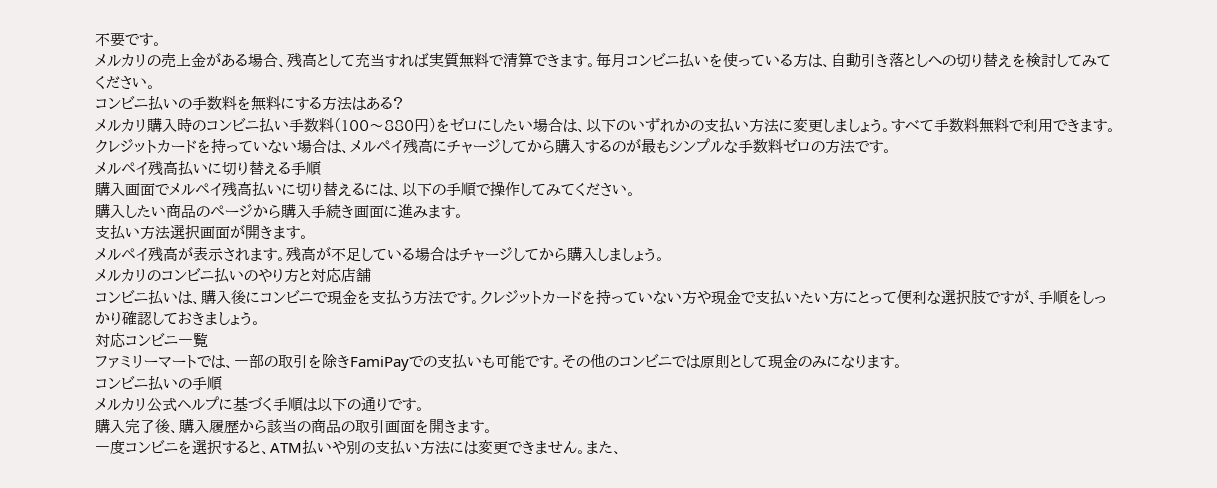不要です。
メルカリの売上金がある場合、残高として充当すれば実質無料で清算できます。毎月コンビニ払いを使っている方は、自動引き落としへの切り替えを検討してみてください。
コンビニ払いの手数料を無料にする方法はある?
メルカリ購入時のコンビニ払い手数料(100〜880円)をゼロにしたい場合は、以下のいずれかの支払い方法に変更しましょう。すべて手数料無料で利用できます。
クレジットカードを持っていない場合は、メルペイ残高にチャージしてから購入するのが最もシンプルな手数料ゼロの方法です。
メルペイ残高払いに切り替える手順
購入画面でメルペイ残高払いに切り替えるには、以下の手順で操作してみてください。
購入したい商品のページから購入手続き画面に進みます。
支払い方法選択画面が開きます。
メルペイ残高が表示されます。残高が不足している場合はチャージしてから購入しましょう。
メルカリのコンビニ払いのやり方と対応店舗
コンビニ払いは、購入後にコンビニで現金を支払う方法です。クレジットカードを持っていない方や現金で支払いたい方にとって便利な選択肢ですが、手順をしっかり確認しておきましょう。
対応コンビニ一覧
ファミリーマートでは、一部の取引を除きFamiPayでの支払いも可能です。その他のコンビニでは原則として現金のみになります。
コンビニ払いの手順
メルカリ公式ヘルプに基づく手順は以下の通りです。
購入完了後、購入履歴から該当の商品の取引画面を開きます。
一度コンビニを選択すると、ATM払いや別の支払い方法には変更できません。また、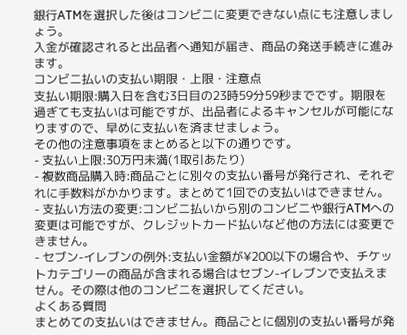銀行ATMを選択した後はコンビニに変更できない点にも注意しましょう。
入金が確認されると出品者へ通知が届き、商品の発送手続きに進みます。
コンビニ払いの支払い期限・上限・注意点
支払い期限:購入日を含む3日目の23時59分59秒までです。期限を過ぎても支払いは可能ですが、出品者によるキャンセルが可能になりますので、早めに支払いを済ませましょう。
その他の注意事項をまとめると以下の通りです。
- 支払い上限:30万円未満(1取引あたり)
- 複数商品購入時:商品ごとに別々の支払い番号が発行され、それぞれに手数料がかかります。まとめて1回での支払いはできません。
- 支払い方法の変更:コンビニ払いから別のコンビニや銀行ATMへの変更は可能ですが、クレジットカード払いなど他の方法には変更できません。
- セブン-イレブンの例外:支払い金額が¥200以下の場合や、チケットカテゴリーの商品が含まれる場合はセブン-イレブンで支払えません。その際は他のコンビニを選択してください。
よくある質問
まとめての支払いはできません。商品ごとに個別の支払い番号が発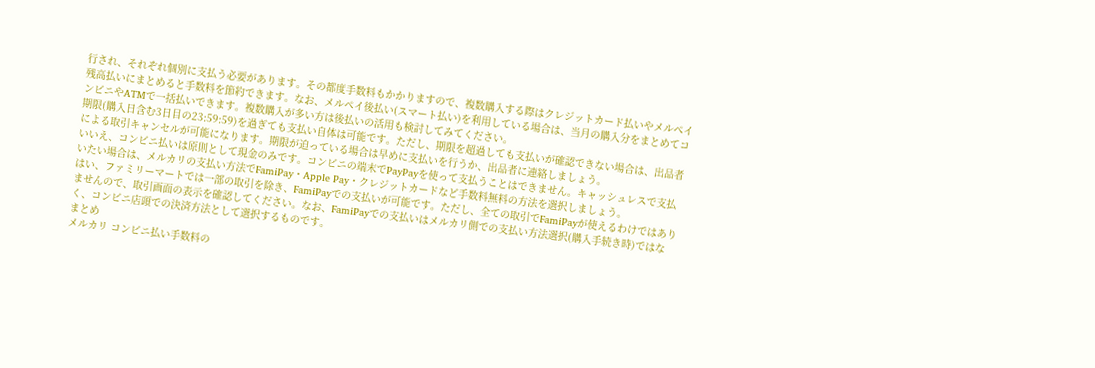行され、それぞれ個別に支払う必要があります。その都度手数料もかかりますので、複数購入する際はクレジットカード払いやメルペイ残高払いにまとめると手数料を節約できます。なお、メルペイ後払い(スマート払い)を利用している場合は、当月の購入分をまとめてコンビニやATMで一括払いできます。複数購入が多い方は後払いの活用も検討してみてください。
期限(購入日含む3日目の23:59:59)を過ぎても支払い自体は可能です。ただし、期限を超過しても支払いが確認できない場合は、出品者による取引キャンセルが可能になります。期限が迫っている場合は早めに支払いを行うか、出品者に連絡しましょう。
いいえ、コンビニ払いは原則として現金のみです。コンビニの端末でPayPayを使って支払うことはできません。キャッシュレスで支払いたい場合は、メルカリの支払い方法でFamiPay・Apple Pay・クレジットカードなど手数料無料の方法を選択しましょう。
はい、ファミリーマートでは一部の取引を除き、FamiPayでの支払いが可能です。ただし、全ての取引でFamiPayが使えるわけではありませんので、取引画面の表示を確認してください。なお、FamiPayでの支払いはメルカリ側での支払い方法選択(購入手続き時)ではなく、コンビニ店頭での決済方法として選択するものです。
まとめ
メルカリ コンビニ払い手数料の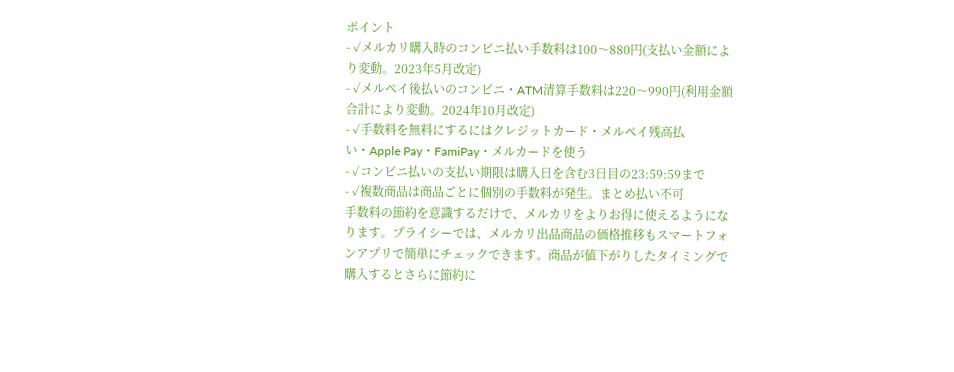ポイント
- ✓メルカリ購入時のコンビニ払い手数料は100〜880円(支払い金額により変動。2023年5月改定)
- ✓メルペイ後払いのコンビニ・ATM清算手数料は220〜990円(利用金額合計により変動。2024年10月改定)
- ✓手数料を無料にするにはクレジットカード・メルペイ残高払い・Apple Pay・FamiPay・メルカードを使う
- ✓コンビニ払いの支払い期限は購入日を含む3日目の23:59:59まで
- ✓複数商品は商品ごとに個別の手数料が発生。まとめ払い不可
手数料の節約を意識するだけで、メルカリをよりお得に使えるようになります。プライシーでは、メルカリ出品商品の価格推移もスマートフォンアプリで簡単にチェックできます。商品が値下がりしたタイミングで購入するとさらに節約に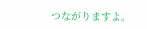つながりますよ。